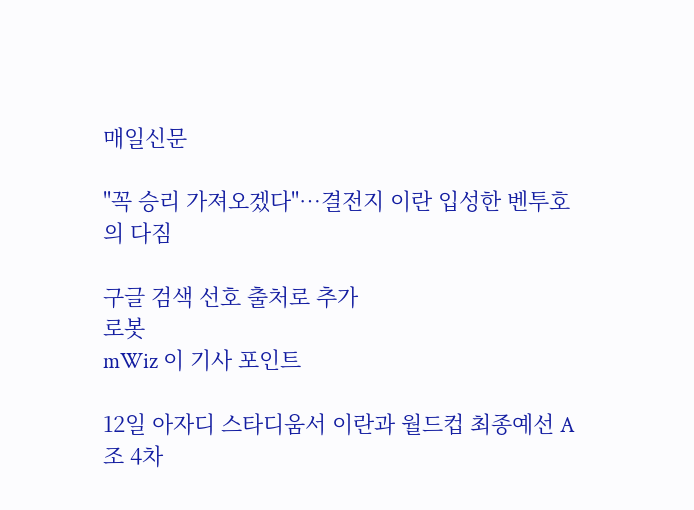매일신문

"꼭 승리 가져오겠다"…결전지 이란 입성한 벤투호의 다짐

구글 검색 선호 출처로 추가
로봇
mWiz 이 기사 포인트

12일 아자디 스타디움서 이란과 월드컵 최종예선 A조 4차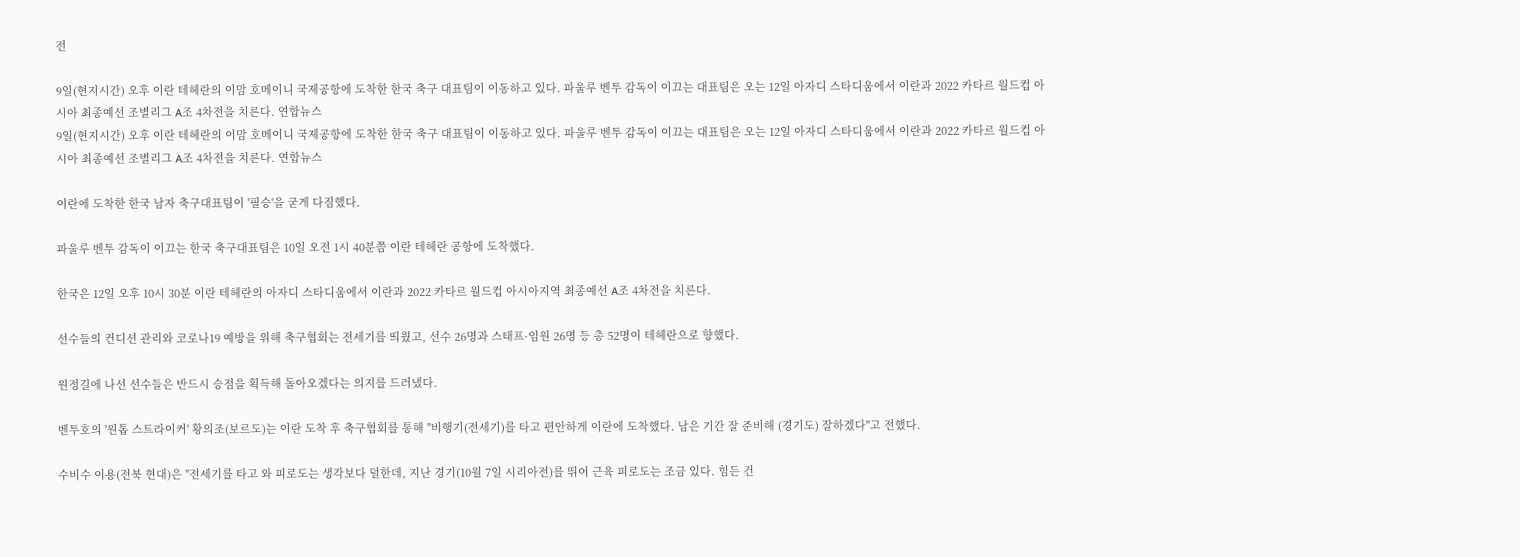전

9일(현지시간) 오후 이란 테헤란의 이맘 호메이니 국제공항에 도착한 한국 축구 대표팀이 이동하고 있다. 파울루 벤투 감독이 이끄는 대표팀은 오는 12일 아자디 스타디움에서 이란과 2022 카타르 월드컵 아시아 최종예선 조별리그 A조 4차전을 치른다. 연합뉴스
9일(현지시간) 오후 이란 테헤란의 이맘 호메이니 국제공항에 도착한 한국 축구 대표팀이 이동하고 있다. 파울루 벤투 감독이 이끄는 대표팀은 오는 12일 아자디 스타디움에서 이란과 2022 카타르 월드컵 아시아 최종예선 조별리그 A조 4차전을 치른다. 연합뉴스

이란에 도착한 한국 남자 축구대표팀이 '필승'을 굳게 다짐했다.

파울루 벤투 감독이 이끄는 한국 축구대표팀은 10일 오전 1시 40분쯤 이란 테헤란 공항에 도착했다.

한국은 12일 오후 10시 30분 이란 테헤란의 아자디 스타디움에서 이란과 2022 카타르 월드컵 아시아지역 최종예선 A조 4차전을 치른다.

선수들의 컨디션 관리와 코로나19 예방을 위해 축구협회는 전세기를 띄웠고, 선수 26명과 스태프·임원 26명 등 총 52명이 테헤란으로 향했다.

원정길에 나선 선수들은 반드시 승점을 획득해 돌아오겠다는 의지를 드러냈다.

벤투호의 '원톱 스트라이커' 황의조(보르도)는 이란 도착 후 축구협회를 통해 "비행기(전세기)를 타고 편안하게 이란에 도착했다. 남은 기간 잘 준비해 (경기도) 잘하겠다"고 전했다.

수비수 이용(전북 현대)은 "전세기를 타고 와 피로도는 생각보다 덜한데, 지난 경기(10월 7일 시리아전)를 뛰어 근육 피로도는 조금 있다. 힘든 건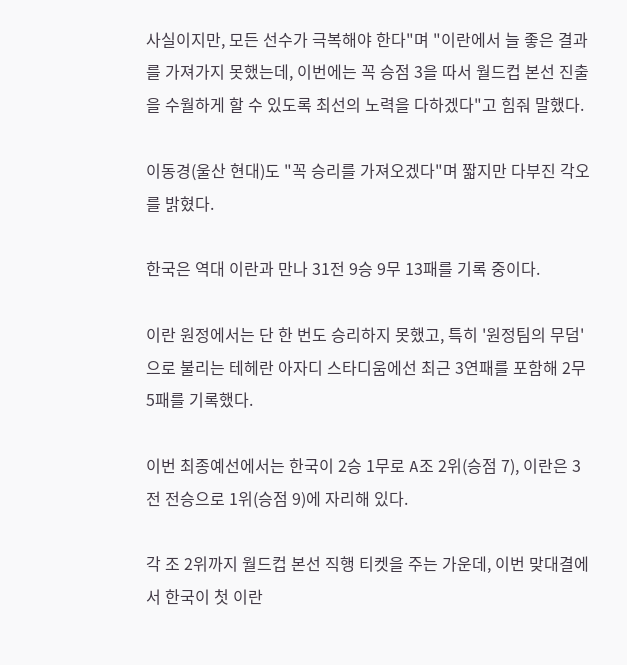사실이지만, 모든 선수가 극복해야 한다"며 "이란에서 늘 좋은 결과를 가져가지 못했는데, 이번에는 꼭 승점 3을 따서 월드컵 본선 진출을 수월하게 할 수 있도록 최선의 노력을 다하겠다"고 힘줘 말했다.

이동경(울산 현대)도 "꼭 승리를 가져오겠다"며 짧지만 다부진 각오를 밝혔다.

한국은 역대 이란과 만나 31전 9승 9무 13패를 기록 중이다.

이란 원정에서는 단 한 번도 승리하지 못했고, 특히 '원정팀의 무덤'으로 불리는 테헤란 아자디 스타디움에선 최근 3연패를 포함해 2무 5패를 기록했다.

이번 최종예선에서는 한국이 2승 1무로 A조 2위(승점 7), 이란은 3전 전승으로 1위(승점 9)에 자리해 있다.

각 조 2위까지 월드컵 본선 직행 티켓을 주는 가운데, 이번 맞대결에서 한국이 첫 이란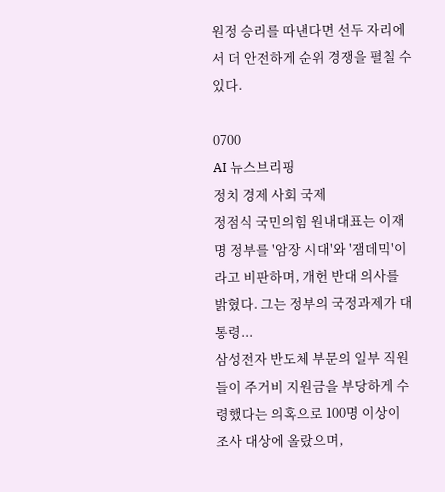원정 승리를 따낸다면 선두 자리에서 더 안전하게 순위 경쟁을 펼칠 수 있다.

0700
AI 뉴스브리핑
정치 경제 사회 국제
정점식 국민의힘 원내대표는 이재명 정부를 '암장 시대'와 '잼데믹'이라고 비판하며, 개헌 반대 의사를 밝혔다. 그는 정부의 국정과제가 대통령...
삼성전자 반도체 부문의 일부 직원들이 주거비 지원금을 부당하게 수령했다는 의혹으로 100명 이상이 조사 대상에 올랐으며,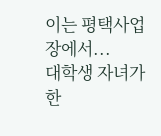이는 평택사업장에서...
대학생 자녀가 한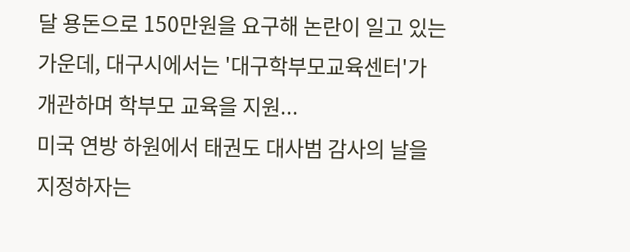달 용돈으로 150만원을 요구해 논란이 일고 있는 가운데, 대구시에서는 '대구학부모교육센터'가 개관하며 학부모 교육을 지원...
미국 연방 하원에서 태권도 대사범 감사의 날을 지정하자는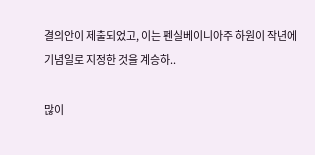결의안이 제출되었고, 이는 펜실베이니아주 하원이 작년에 기념일로 지정한 것을 계승하..

많이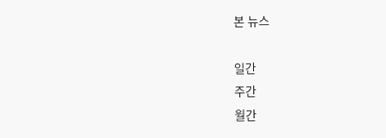본 뉴스

일간
주간
월간